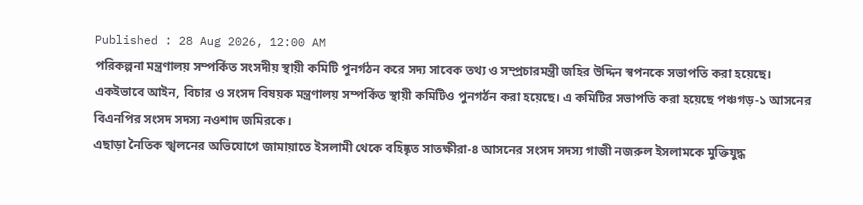Published : 28 Aug 2026, 12:00 AM
পরিকল্পনা মন্ত্রণালয় সম্পর্কিত সংসদীয় স্থায়ী কমিটি পুনর্গঠন করে সদ্য সাবেক তথ্য ও সম্প্রচারমন্ত্রী জহির উদ্দিন স্বপনকে সভাপতি করা হয়েছে।
একইভাবে আইন, বিচার ও সংসদ বিষয়ক মন্ত্রণালয় সম্পর্কিত স্থায়ী কমিটিও পুনগর্ঠন করা হয়েছে। এ কমিটির সভাপতি করা হয়েছে পঞ্চগড়-১ আসনের বিএনপির সংসদ সদস্য নওশাদ জমিরকে।
এছাড়া নৈতিক স্খলনের অভিযোগে জামায়াতে ইসলামী থেকে বহিষ্কৃত সাতক্ষীরা-৪ আসনের সংসদ সদস্য গাজী নজরুল ইসলামকে মুক্তিযুদ্ধ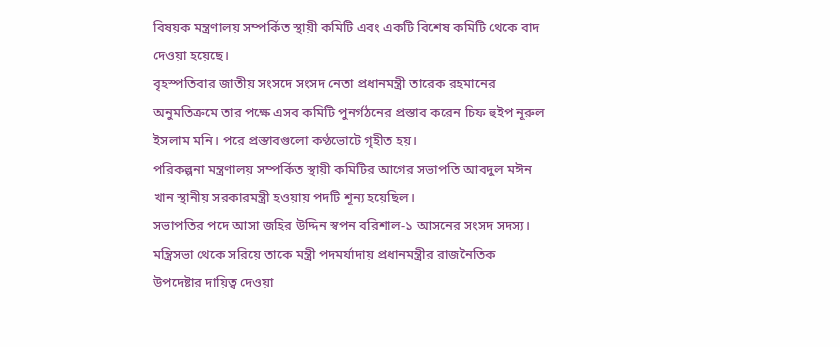বিষয়ক মন্ত্রণালয় সম্পর্কিত স্থায়ী কমিটি এবং একটি বিশেষ কমিটি থেকে বাদ দেওয়া হয়েছে।
বৃহস্পতিবার জাতীয় সংসদে সংসদ নেতা প্রধানমন্ত্রী তারেক রহমানের অনুমতিক্রমে তার পক্ষে এসব কমিটি পুনর্গঠনের প্রস্তাব করেন চিফ হুইপ নূরুল ইসলাম মনি। পরে প্রস্তাবগুলো কণ্ঠভোটে গৃহীত হয়।
পরিকল্পনা মন্ত্রণালয় সম্পর্কিত স্থায়ী কমিটির আগের সভাপতি আবদুল মঈন খান স্থানীয় সরকারমন্ত্রী হওয়ায় পদটি শূন্য হয়েছিল।
সভাপতির পদে আসা জহির উদ্দিন স্বপন বরিশাল-১ আসনের সংসদ সদস্য। মন্ত্রিসভা থেকে সরিয়ে তাকে মন্ত্রী পদমর্যাদায় প্রধানমন্ত্রীর রাজনৈতিক উপদেষ্টার দায়িত্ব দেওয়া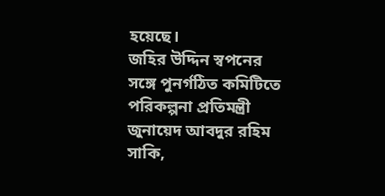হয়েছে।
জহির উদ্দিন স্বপনের সঙ্গে পুনর্গঠিত কমিটিতে পরিকল্পনা প্রতিমন্ত্রী জুনায়েদ আবদুর রহিম সাকি,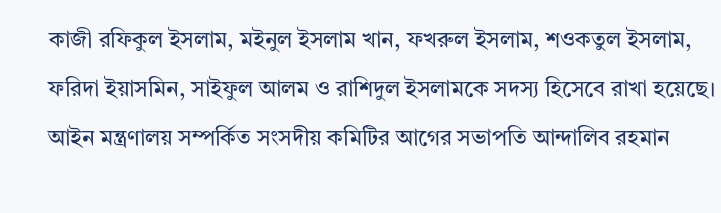কাজী রফিকুল ইসলাম, মইনুল ইসলাম খান, ফখরুল ইসলাম, শওকতুল ইসলাম, ফরিদা ইয়াসমিন, সাইফুল আলম ও রাশিদুল ইসলামকে সদস্য হিসেবে রাখা হয়েছে।
আইন মন্ত্রণালয় সম্পর্কিত সংসদীয় কমিটির আগের সভাপতি আন্দালিব রহমান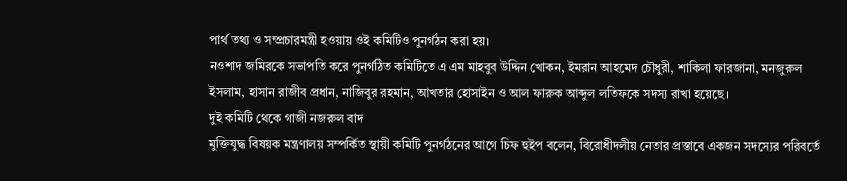পার্থ তথ্য ও সম্প্রচারমন্ত্রী হওয়ায় ওই কমিটিও পুনর্গঠন করা হয়।
নওশাদ জমিরকে সভাপতি করে পুনর্গঠিত কমিটিতে এ এম মাহবুব উদ্দিন খোকন, ইমরান আহমেদ চৌধুরী, শাকিলা ফারজানা, মনজুরুল ইসলাম, হাসান রাজীব প্রধান, নাজিবুর রহমান, আখতার হোসাইন ও আল ফারুক আব্দুল লতিফকে সদস্য রাখা হয়েছে।
দুই কমিটি থেকে গাজী নজরুল বাদ
মুক্তিযুদ্ধ বিষয়ক মন্ত্রণালয় সম্পর্কিত স্থায়ী কমিটি পুনর্গঠনের আগে চিফ হুইপ বলেন, বিরোধীদলীয় নেতার প্রস্তাবে একজন সদস্যের পরিবর্তে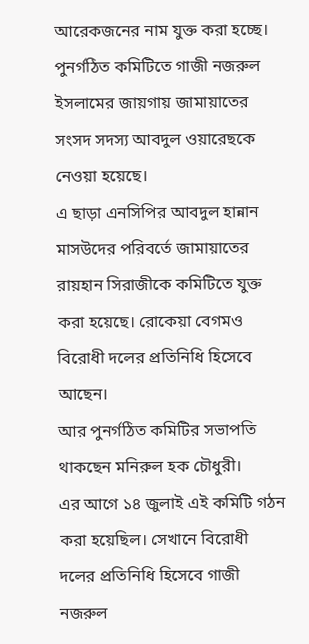আরেকজনের নাম যুক্ত করা হচ্ছে। পুনর্গঠিত কমিটিতে গাজী নজরুল ইসলামের জায়গায় জামায়াতের সংসদ সদস্য আবদুল ওয়ারেছকে নেওয়া হয়েছে।
এ ছাড়া এনসিপির আবদুল হান্নান মাসউদের পরিবর্তে জামায়াতের রায়হান সিরাজীকে কমিটিতে যুক্ত করা হয়েছে। রোকেয়া বেগমও বিরোধী দলের প্রতিনিধি হিসেবে আছেন।
আর পুনর্গঠিত কমিটির সভাপতি থাকছেন মনিরুল হক চৌধুরী।
এর আগে ১৪ জুলাই এই কমিটি গঠন করা হয়েছিল। সেখানে বিরোধী দলের প্রতিনিধি হিসেবে গাজী নজরুল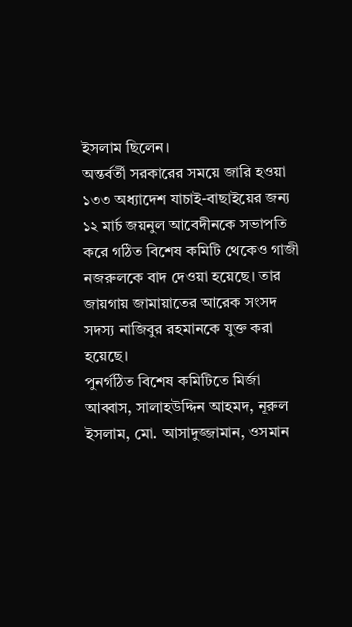ইসলাম ছিলেন।
অন্তর্বর্তী সরকারের সময়ে জারি হওয়া ১৩৩ অধ্যাদেশ যাচাই-বাছাইয়ের জন্য ১২ মার্চ জয়নুল আবেদীনকে সভাপতি করে গঠিত বিশেষ কমিটি থেকেও গাজী নজরুলকে বাদ দেওয়া হয়েছে। তার জায়গায় জামায়াতের আরেক সংসদ সদস্য নাজিবুর রহমানকে যুক্ত করা হয়েছে।
পুনর্গঠিত বিশেষ কমিটিতে মির্জা আব্বাস, সালাহউদ্দিন আহমদ, নূরুল ইসলাম, মো. আসাদুজ্জামান, ওসমান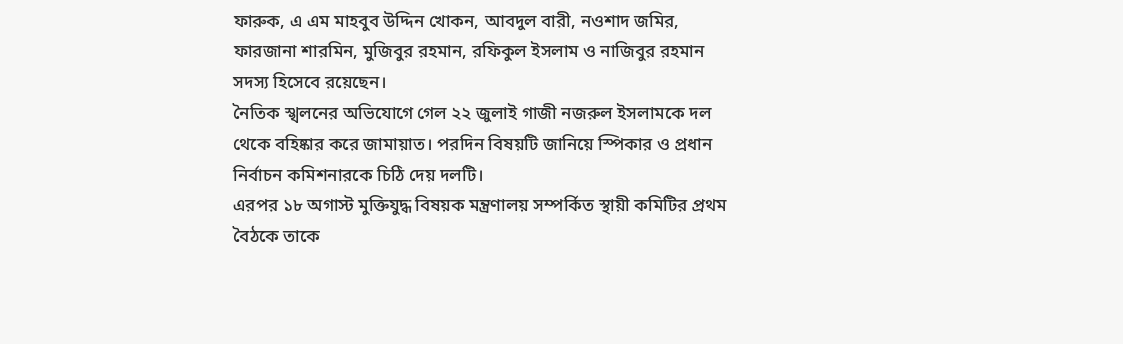ফারুক, এ এম মাহবুব উদ্দিন খোকন, আবদুল বারী, নওশাদ জমির, ফারজানা শারমিন, মুজিবুর রহমান, রফিকুল ইসলাম ও নাজিবুর রহমান সদস্য হিসেবে রয়েছেন।
নৈতিক স্খলনের অভিযোগে গেল ২২ জুলাই গাজী নজরুল ইসলামকে দল থেকে বহিষ্কার করে জামায়াত। পরদিন বিষয়টি জানিয়ে স্পিকার ও প্রধান নির্বাচন কমিশনারকে চিঠি দেয় দলটি।
এরপর ১৮ অগাস্ট মুক্তিযুদ্ধ বিষয়ক মন্ত্রণালয় সম্পর্কিত স্থায়ী কমিটির প্রথম বৈঠকে তাকে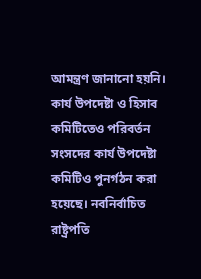আমন্ত্রণ জানানো হয়নি।
কার্য উপদেষ্টা ও হিসাব কমিটিতেও পরিবর্তন
সংসদের কার্য উপদেষ্টা কমিটিও পুনর্গঠন করা হয়েছে। নবনির্বাচিত রাষ্ট্রপতি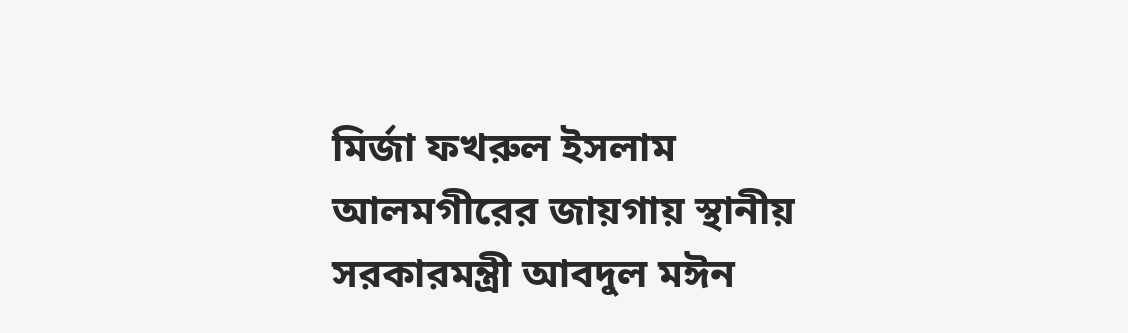মির্জা ফখরুল ইসলাম আলমগীরের জায়গায় স্থানীয় সরকারমন্ত্রী আবদুল মঈন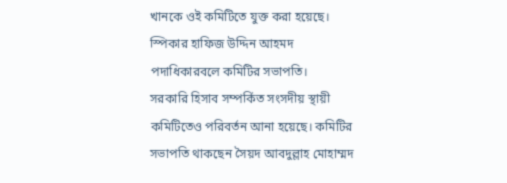খানকে ওই কমিটিতে যুক্ত করা হয়েছে। স্পিকার হাফিজ উদ্দিন আহমদ পদাধিকারবলে কমিটির সভাপতি।
সরকারি হিসাব সম্পর্কিত সংসদীয় স্থায়ী কমিটিতেও পরিবর্তন আনা হয়েছে। কমিটির সভাপতি থাকছেন সৈয়দ আবদুল্লাহ মোহাম্মদ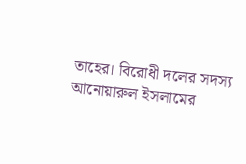তাহের। বিরোধী দলের সদস্য আনোয়ারুল ইসলামের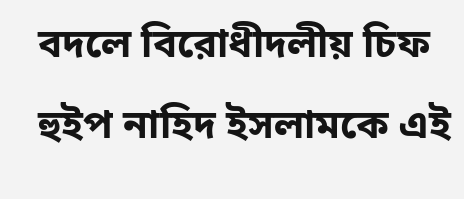বদলে বিরোধীদলীয় চিফ হুইপ নাহিদ ইসলামকে এই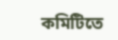কমিটিতে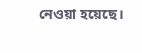নেওয়া হয়েছে।